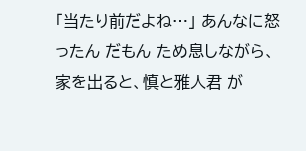「当たり前だよね…」 あんなに怒ったん だもん ため息しながら、 家を出ると、慎と雅人君 が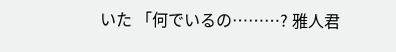いた 「何でいるの………? 雅人君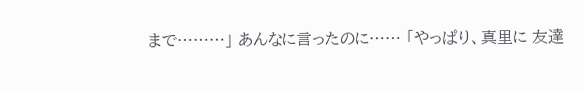まで………」 あんなに言ったのに…… 「やっぱり、真里に 友達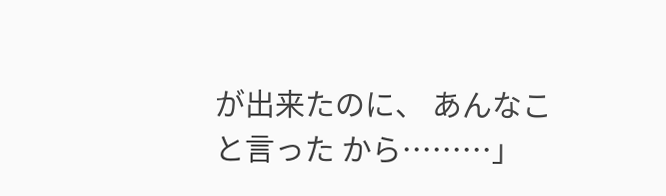が出来たのに、 あんなこと言った から………」